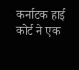कर्नाटक हाई कोर्ट ने एक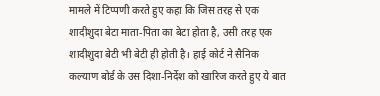मामले में टिप्पणी करते हुए कहा कि जिस तरह से एक शादीशुदा बेटा माता-पिता का बेटा होता है, उसी तरह एक शादीशुदा बेटी भी बेटी ही होती है। हाई कोर्ट ने सैनिक कल्याण बोर्ड के उस दिशा-निर्देश को खारिज करते हुए ये बात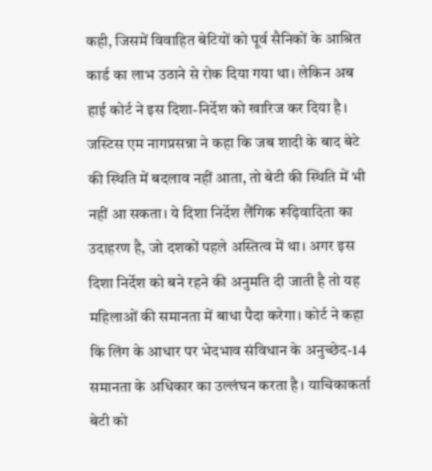कही, जिसमें विवाहित बेटियों को पूर्व सैनिकों के आश्रित कार्ड का लाभ उठाने से रोक दिया गया था। लेकिन अब हाई कोर्ट ने इस दिशा-निर्देश को खारिज कर दिया है।
जस्टिस एम नागप्रसन्ना ने कहा कि जब शादी के बाद बेटे की स्थिति में बदलाव नहीं आता, तो बेटी की स्थिति में भी नहीं आ सकता। ये दिशा निर्देश लैंगिक रूढ़िवादिता का उदाहरण है, जो दशकों पहले अस्तित्व में था। अगर इस दिशा निर्देश को बने रहने की अनुमति दी जाती है तो यह महिलाओं की समानता में बाधा पैदा करेगा। कोर्ट ने कहा कि लिंग के आधार पर भेदभाव संविधान के अनुच्छेद-14 समानता के अधिकार का उल्लंघन करता है। याचिकाकर्ता बेटी को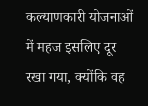कल्याणकारी योजनाओं में महज इसलिए दूर रखा गया, क्योंकि वह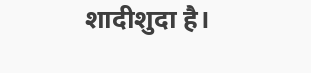शादीशुदा है।